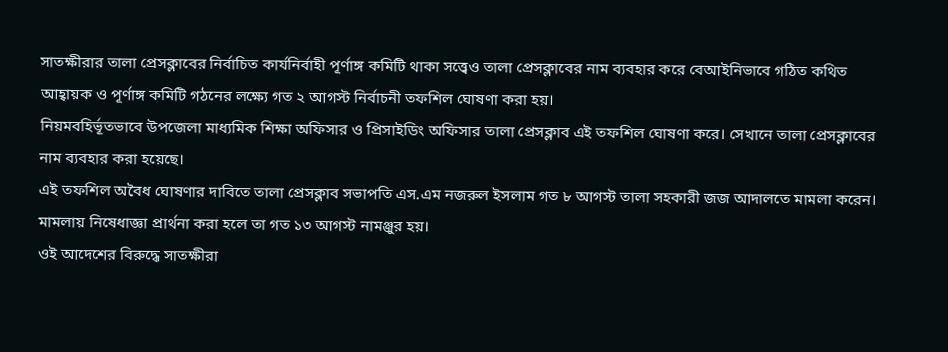সাতক্ষীরার তালা প্রেসক্লাবের নির্বাচিত কার্যনির্বাহী পূর্ণাঙ্গ কমিটি থাকা সত্ত্বেও তালা প্রেসক্লাবের নাম ব্যবহার করে বেআইনিভাবে গঠিত কথিত আহ্বায়ক ও পূর্ণাঙ্গ কমিটি গঠনের লক্ষ্যে গত ২ আগস্ট নির্বাচনী তফশিল ঘোষণা করা হয়।
নিয়মবহির্ভূতভাবে উপজেলা মাধ্যমিক শিক্ষা অফিসার ও প্রিসাইডিং অফিসার তালা প্রেসক্লাব এই তফশিল ঘোষণা করে। সেখানে তালা প্রেসক্লাবের নাম ব্যবহার করা হয়েছে।
এই তফশিল অবৈধ ঘোষণার দাবিতে তালা প্রেসক্লাব সভাপতি এস.এম নজরুল ইসলাম গত ৮ আগস্ট তালা সহকারী জজ আদালতে মামলা করেন। মামলায় নিষেধাজ্ঞা প্রার্থনা করা হলে তা গত ১৩ আগস্ট নামঞ্জুর হয়।
ওই আদেশের বিরুদ্ধে সাতক্ষীরা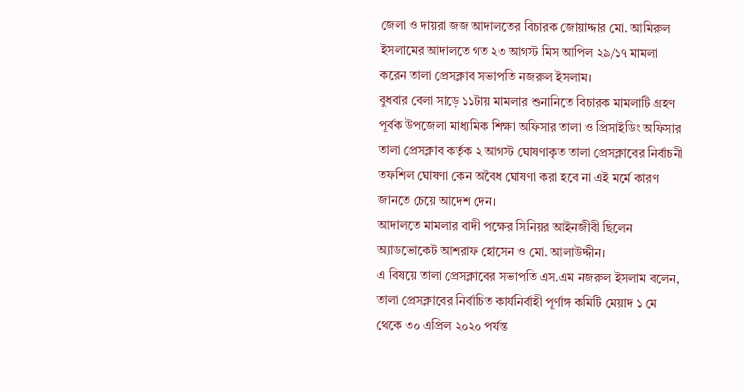জেলা ও দায়রা জজ আদালতের বিচারক জোয়াদ্দার মো. আমিরুল ইসলামের আদালতে গত ২৩ আগস্ট মিস আপিল ২৯/১৭ মামলা করেন তালা প্রেসক্লাব সভাপতি নজরুল ইসলাম।
বুধবার বেলা সাড়ে ১১টায় মামলার শুনানিতে বিচারক মামলাটি গ্রহণ পূর্বক উপজেলা মাধ্যমিক শিক্ষা অফিসার তালা ও প্রিসাইডিং অফিসার তালা প্রেসক্লাব কর্তৃক ২ আগস্ট ঘোষণাকৃত তালা প্রেসক্লাবের নির্বাচনী তফশিল ঘোষণা কেন অবৈধ ঘোষণা করা হবে না এই মর্মে কারণ জানতে চেয়ে আদেশ দেন।
আদালতে মামলার বাদী পক্ষের সিনিয়র আইনজীবী ছিলেন অ্যাডভোকেট আশরাফ হোসেন ও মো. আলাউদ্দীন।
এ বিষয়ে তালা প্রেসক্লাবের সভাপতি এস.এম নজরুল ইসলাম বলেন, তালা প্রেসক্লাবের নির্বাচিত কার্যনির্বাহী পূর্ণাঙ্গ কমিটি মেয়াদ ১ মে থেকে ৩০ এপ্রিল ২০২০ পর্যন্ত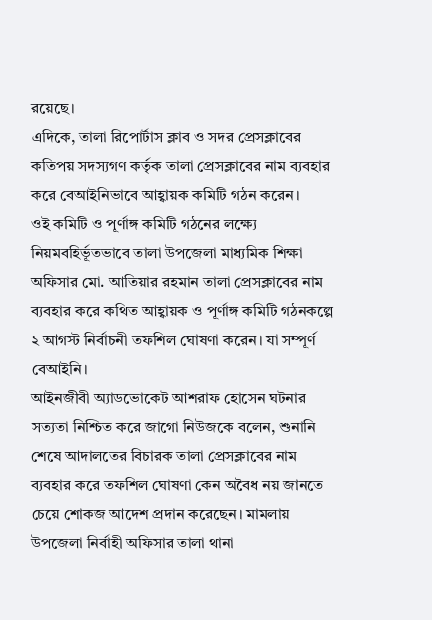রয়েছে।
এদিকে, তালা রিপোর্টাস ক্লাব ও সদর প্রেসক্লাবের কতিপয় সদস্যগণ কর্তৃক তালা প্রেসক্লাবের নাম ব্যবহার করে বেআইনিভাবে আহ্বায়ক কমিটি গঠন করেন।
ওই কমিটি ও পূর্ণাঙ্গ কমিটি গঠনের লক্ষ্যে নিয়মবহির্ভূতভাবে তালা উপজেলা মাধ্যমিক শিক্ষা অফিসার মো. আতিয়ার রহমান তালা প্রেসক্লাবের নাম ব্যবহার করে কথিত আহ্বায়ক ও পূর্ণাঙ্গ কমিটি গঠনকল্পে ২ আগস্ট নির্বাচনী তফশিল ঘোষণা করেন। যা সম্পূর্ণ বেআইনি।
আইনজীবী অ্যাডভোকেট আশরাফ হোসেন ঘটনার সত্যতা নিশ্চিত করে জাগো নিউজকে বলেন, শুনানি শেষে আদালতের বিচারক তালা প্রেসক্লাবের নাম ব্যবহার করে তফশিল ঘোষণা কেন অবৈধ নয় জানতে চেয়ে শোকজ আদেশ প্রদান করেছেন। মামলায় উপজেলা নির্বাহী অফিসার তালা থানা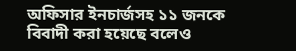অফিসার ইনচার্জসহ ১১ জনকে বিবাদী করা হয়েছে বলেও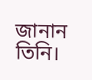জানান তিনি।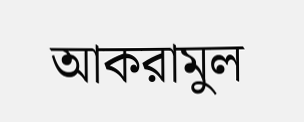আকরামুল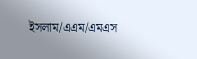ইসলাম/এএম/এমএস